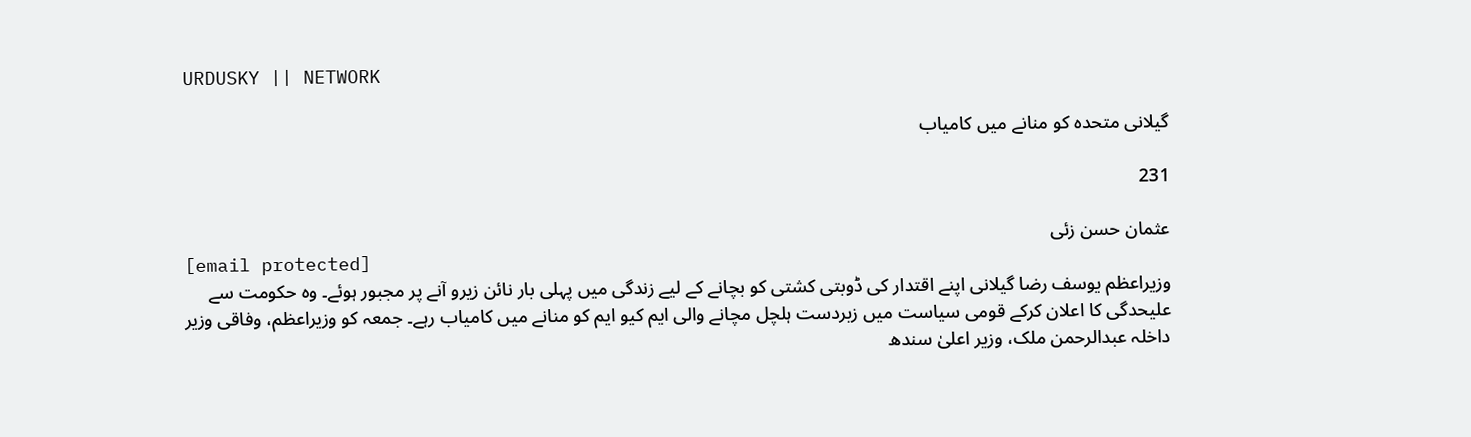URDUSKY || NETWORK

گیلانی متحدہ کو منانے میں کامیاب

231

عثمان حسن زئی
[email protected]
وزیراعظم یوسف رضا گیلانی اپنے اقتدار کی ڈوبتی کشتی کو بچانے کے لیے زندگی میں پہلی بار نائن زیرو آنے پر مجبور ہوئے۔ وہ حکومت سے علیحدگی کا اعلان کرکے قومی سیاست میں زبردست ہلچل مچانے والی ایم کیو ایم کو منانے میں کامیاب رہے۔ جمعہ کو وزیراعظم، وفاقی وزیر داخلہ عبدالرحمن ملک، وزیر اعلیٰ سندھ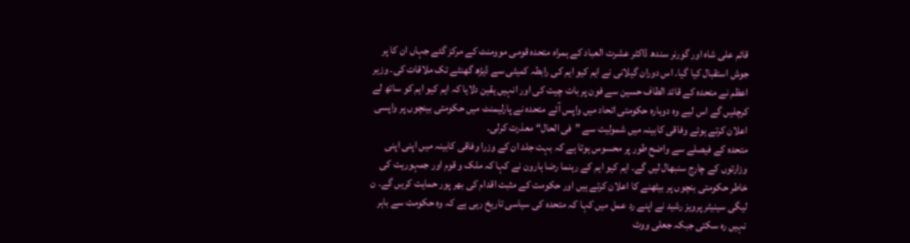قائم علی شاہ اور گورنر سندھ ڈاکٹر عشرت العباد کے ہمراہ متحدہ قومی موومنٹ کے مرکز گئے جہاں ان کا پر جوش استقبال کیا گیا۔ اس دوران گیلانی نے ایم کیو ایم کی رابطہ کمیٹی سے ڈیڑھ گھنٹے تک ملاقات کی۔ وزیر اعظم نے متحدہ کے قائد الطاف حسین سے فون پر بات چیت کی اور انہیں یقین دلایا کہ ایم کیو ایم کو ساتھ لے کرچلیں گے اس لیے وہ دوبارہ حکومتی اتحاد میں واپس آئے متحدہ نے پارلیمنٹ میں حکومتی بینچوں پر واپسی اعلان کرتے ہوئے وفاقی کابینہ میں شمولیت سے ”فی الحال“ معذرت کرلی۔
متحدہ کے فیصلے سے واضح طور پر محسوس ہوتا ہے کہ بہت جلد ان کے وزرا وفاقی کابینہ میں اپنی اپنی وزارتوں کے چارج سنبھال لیں گے۔ ایم کیو ایم کے رہنما رضا ہارون نے کہا کہ ملک و قوم اور جمہوریت کی خاطر حکومتی بنچوں پر بیٹھنے کا اعلان کرتے ہیں اور حکومت کے مثبت اقدام کی بھر پور حمایت کریں گے۔ ن لیگی سینیٹر پرویز رشید نے اپنے رد عمل میں کہا کہ متحدہ کی سیاسی تاریخ رہی ہے کہ وہ حکومت سے باہر نہیں رہ سکتی جبکہ جعلی ووٹ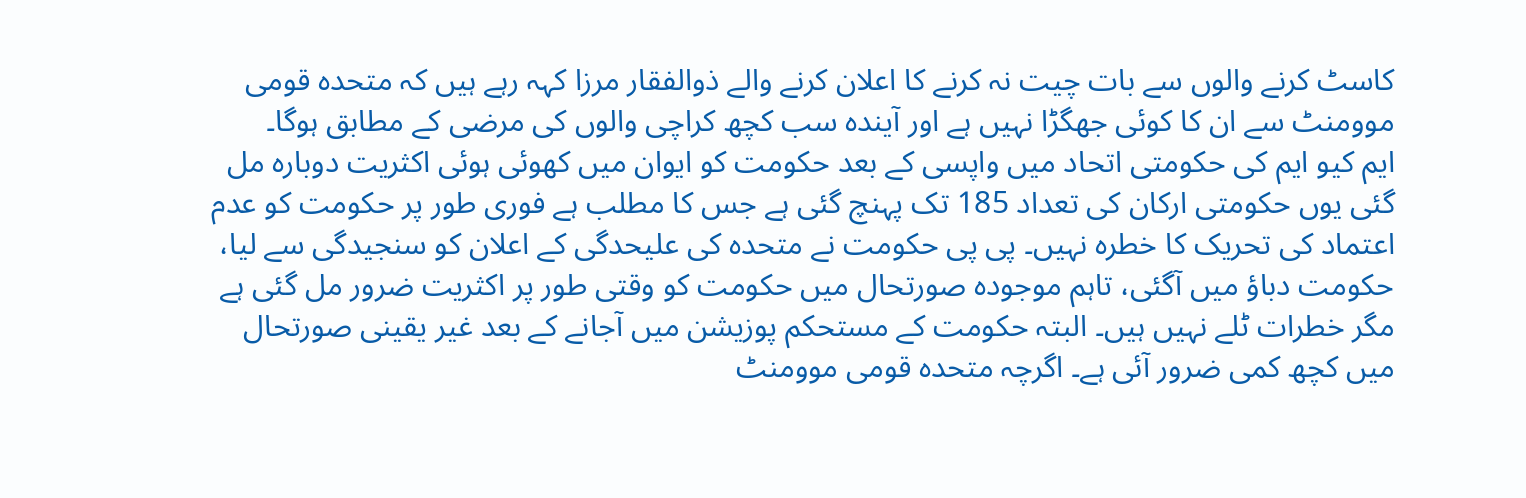کاسٹ کرنے والوں سے بات چیت نہ کرنے کا اعلان کرنے والے ذوالفقار مرزا کہہ رہے ہیں کہ متحدہ قومی موومنٹ سے ان کا کوئی جھگڑا نہیں ہے اور آیندہ سب کچھ کراچی والوں کی مرضی کے مطابق ہوگا۔
ایم کیو ایم کی حکومتی اتحاد میں واپسی کے بعد حکومت کو ایوان میں کھوئی ہوئی اکثریت دوبارہ مل گئی یوں حکومتی ارکان کی تعداد 185 تک پہنچ گئی ہے جس کا مطلب ہے فوری طور پر حکومت کو عدم اعتماد کی تحریک کا خطرہ نہیں۔ پی پی حکومت نے متحدہ کی علیحدگی کے اعلان کو سنجیدگی سے لیا، حکومت دباؤ میں آگئی، تاہم موجودہ صورتحال میں حکومت کو وقتی طور پر اکثریت ضرور مل گئی ہے مگر خطرات ٹلے نہیں ہیں۔ البتہ حکومت کے مستحکم پوزیشن میں آجانے کے بعد غیر یقینی صورتحال میں کچھ کمی ضرور آئی ہے۔ اگرچہ متحدہ قومی موومنٹ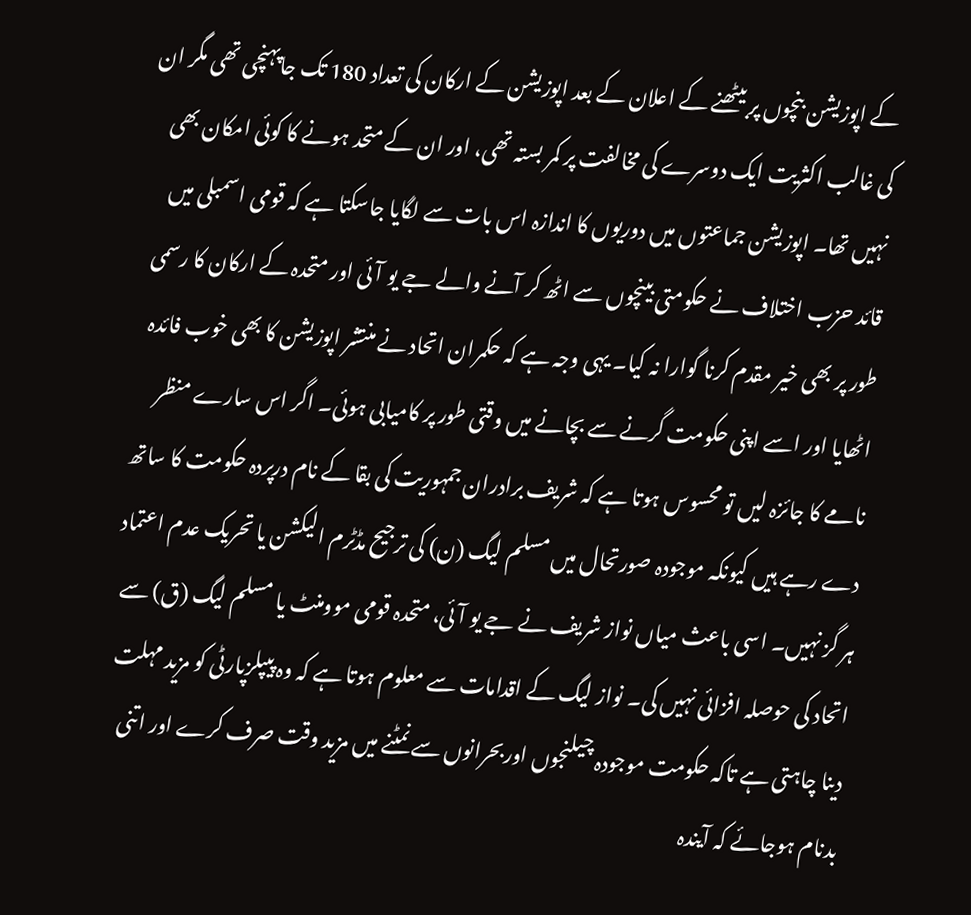کے اپوزیشن بنچوں پر بیٹھنے کے اعلان کے بعد اپوزیشن کے ارکان کی تعداد 180 تک جاپہنچی تھی مگر ان کی غالب اکثریت ایک دوسرے کی مخالفت پر کمر بستہ تھی، اور ان کے متحد ہونے کا کوئی امکان بھی نہیں تھا۔ اپوزیشن جماعتوں میں دوریوں کا اندازہ اس بات سے لگایا جاسکتا ہے کہ قومی اسمبلی میں قائد حزب اختلاف نے حکومتی بینچوں سے اٹھ کر آنے والے جے یو آئی اور متحدہ کے ارکان کا رسمی طور پر بھی خیر مقدم کرنا گوارا نہ کیا۔ یہی وجہ ہے کہ حکمران اتحاد نے منتشر اپوزیشن کا بھی خوب فائدہ اٹھایا اور اسے اپنی حکومت گرنے سے بچانے میں وقتی طور پر کامیابی ہوئی۔ اگر اس سارے منظر نامے کا جائزہ لیں تو محسوس ہوتا ہے کہ شریف برادران جمہوریت کی بقا کے نام درپردہ حکومت کا ساتھ دے رہے ہیں کیونکہ موجودہ صورتحال میں مسلم لیگ (ن) کی ترجیح مڈٹرم الیکشن یا تحریک عدم اعتماد ہر گز نہیں۔ اسی باعث میاں نواز شریف نے جے یو آئی، متحدہ قومی موومنٹ یا مسلم لیگ (ق) سے اتحاد کی حوصلہ افزائی نہیں کی۔ نواز لیگ کے اقدامات سے معلوم ہوتا ہے کہ وہ پیپلزپارٹی کو مزید مہلت دینا چاہتی ہے تاکہ حکومت موجودہ چیلنجوں اوربحرانوں سے نمٹنے میں مزید وقت صرف کرے اور اتنی بدنام ہوجائے کہ آیندہ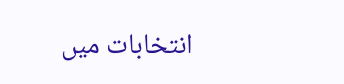انتخابات میں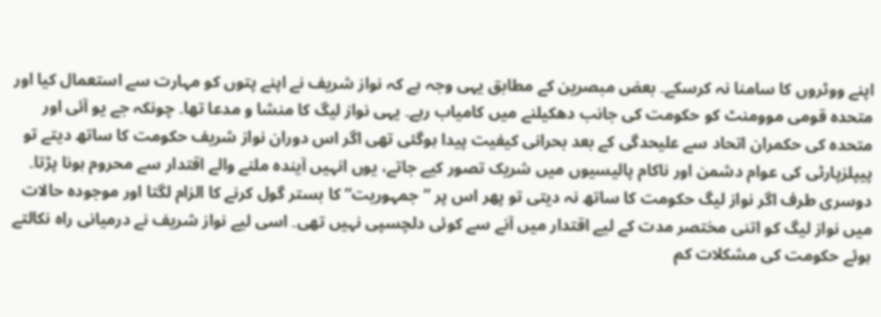اپنے ووٹروں کا سامنا نہ کرسکے۔ بعض مبصرین کے مطابق یہی وجہ ہے کہ نواز شریف نے اپنے پتوں کو مہارت سے استعمال کیا اور متحدہ قومی موومنٹ کو حکومت کی جانب دھکیلنے میں کامیاب رہے۔ یہی نواز لیگ کا منشا و مدعا تھا۔ چونکہ جے یو آئی اور متحدہ کی حکمران اتحاد سے علیحدگی کے بعد بحرانی کیفیت پیدا ہوگئی تھی اگر اس دوران نواز شریف حکومت کا ساتھ دیتے تو پیپلزپارٹی کی عوام دشمن اور ناکام پالیسیوں میں شریک تصور کیے جاتے، یوں انہیں آیندہ ملنے والے اقتدار سے محروم ہونا پڑتا۔ دوسری طرف اگر نواز لیگ حکومت کا ساتھ نہ دیتی تو پھر اس پر ”جمہوریت“ کا بستر گول کرنے کا الزام لگتا اور موجودہ حالات میں نواز لیگ کو اتنی مختصر مدت کے لیے اقتدار میں آنے سے کوئی دلچسپی نہیں تھی۔ اسی لیے نواز شریف نے درمیانی راہ نکالتے ہوئے حکومت کی مشکلات کم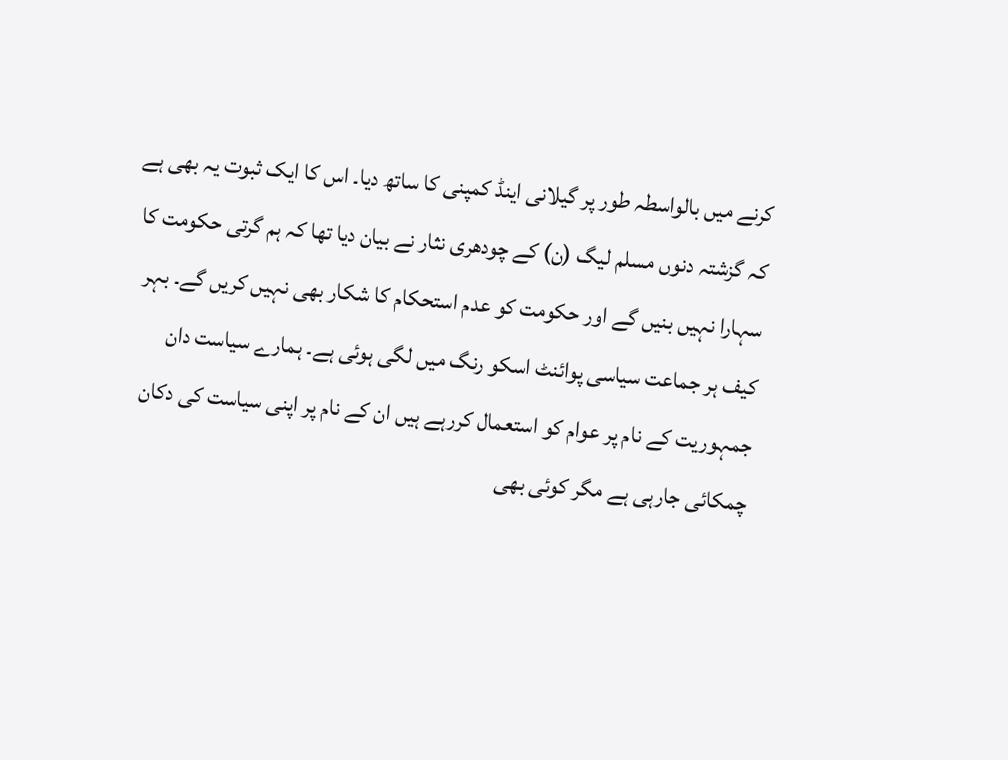کرنے میں بالواسطہ طور پر گیلانی اینڈ کمپنی کا ساتھ دیا۔ اس کا ایک ثبوت یہ بھی ہے کہ گزشتہ دنوں مسلم لیگ (ن) کے چودھری نثار نے بیان دیا تھا کہ ہم گرتی حکومت کا سہارا نہیں بنیں گے اور حکومت کو عدم استحکام کا شکار بھی نہیں کریں گے۔ بہر کیف ہر جماعت سیاسی پوائنٹ اسکو رنگ میں لگی ہوئی ہے۔ ہمارے سیاست دان جمہوریت کے نام پر عوام کو استعمال کررہے ہیں ان کے نام پر اپنی سیاست کی دکان چمکائی جارہی ہے مگر کوئی بھی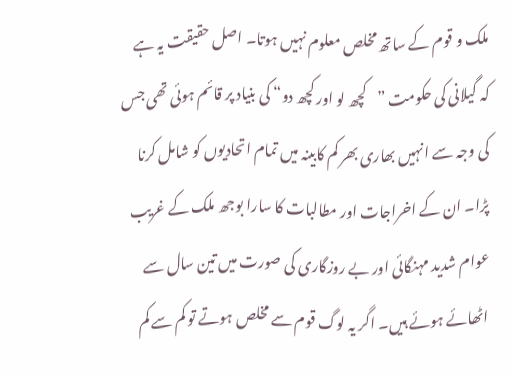ملک و قوم کے ساتھ مخلص معلوم نہیں ہوتا۔ اصل حقیقت یہ ہے کہ گیلانی کی حکومت ”کچھ لو اور کچھ دو“ کی بنیاد پر قائم ہوئی تھی جس کی وجہ سے انہیں بھاری بھر کم کابینہ میں تمام اتحادیوں کو شامل کرنا پڑا۔ ان کے اخراجات اور مطالبات کا سارا بوجھ ملک کے غریب عوام شدید مہنگائی اور بے روزگاری کی صورت میں تین سال سے اٹھائے ہوئے ہیں۔ اگر یہ لوگ قوم سے مخلص ہوتے تو کم سے کم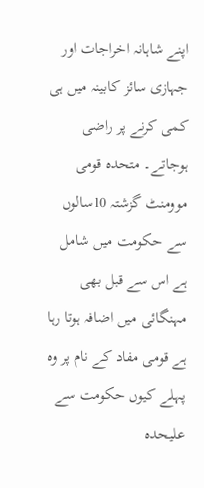اپنے شاہانہ اخراجات اور جہازی سائز کابینہ میں ہی کمی کرنے پر راضی ہوجاتے۔ متحدہ قومی موومنٹ گزشتہ 10سالوں سے حکومت میں شامل ہے اس سے قبل بھی مہنگائی میں اضافہ ہوتا رہا ہے قومی مفاد کے نام پر وہ پہلے کیوں حکومت سے علیحدہ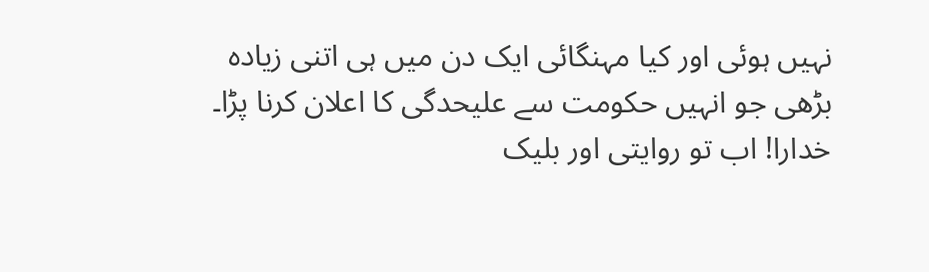نہیں ہوئی اور کیا مہنگائی ایک دن میں ہی اتنی زیادہ بڑھی جو انہیں حکومت سے علیحدگی کا اعلان کرنا پڑا۔ خدارا! اب تو روایتی اور بلیک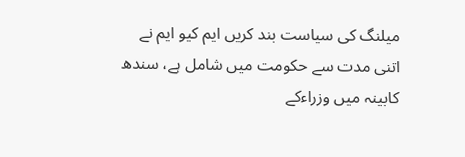میلنگ کی سیاست بند کریں ایم کیو ایم نے اتنی مدت سے حکومت میں شامل ہے، سندھ کابینہ میں وزراءکے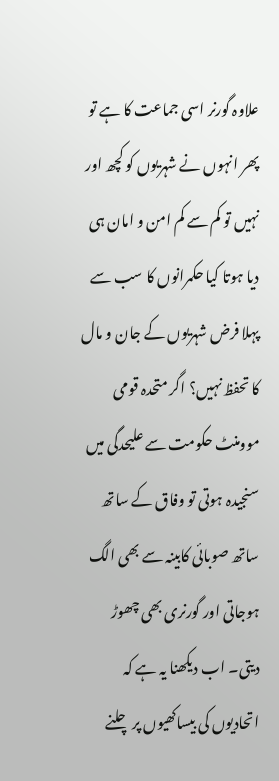علاوہ گورنر اسی جماعت کا ہے تو پھر انہوں نے شہریوں کو کچھ اور نہیں تو کم سے کم امن و امان ہی دیا ہوتا کیا حکمرانوں کا سب سے پہلا فرض شہریوں کے جان و مال کا تحفظ نہیں؟ اگر متحدہ قومی موومنٹ حکومت سے علیحدگی میں سنجیدہ ہوتی تو وفاق کے ساتھ ساتھ صوبائی کابینہ سے بھی الگ ہوجاتی اور گورنری بھی چھوڑ دیتی۔ اب دیکھنا یہ ہے کہ اتحادیوں کی بیساکھیوں پر چلنے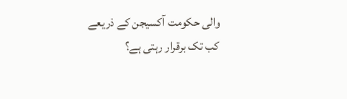والی حکومت آکسیجن کے ذریعے کب تک برقرار رہتی ہے؟